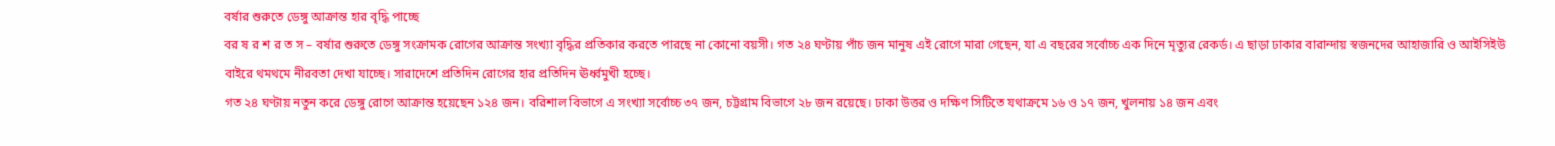বর্ষার শুরুতে ডেঙ্গু আক্রান্ত হার বৃদ্ধি পাচ্ছে
বর ষ র শ র ত স – বর্ষার শুরুতে ডেঙ্গু সংক্রামক রোগের আক্রান্ত সংখ্যা বৃদ্ধির প্রতিকার করতে পারছে না কোনো বয়সী। গত ২৪ ঘণ্টায় পাঁচ জন মানুষ এই রোগে মারা গেছেন, যা এ বছরের সর্বোচ্চ এক দিনে মৃত্যুর রেকর্ড। এ ছাড়া ঢাকার বারান্দায় স্বজনদের আহাজারি ও আইসিইউ বাইরে থমথমে নীরবতা দেখা যাচ্ছে। সারাদেশে প্রতিদিন রোগের হার প্রতিদিন ঊর্ধ্বমুখী হচ্ছে।
গত ২৪ ঘণ্টায় নতুন করে ডেঙ্গু রোগে আক্রান্ত হয়েছেন ১২৪ জন। বরিশাল বিভাগে এ সংখ্যা সর্বোচ্চ ৩৭ জন, চট্টগ্রাম বিভাগে ২৮ জন রয়েছে। ঢাকা উত্তর ও দক্ষিণ সিটিতে যথাক্রমে ১৬ ও ১৭ জন, খুলনায় ১৪ জন এবং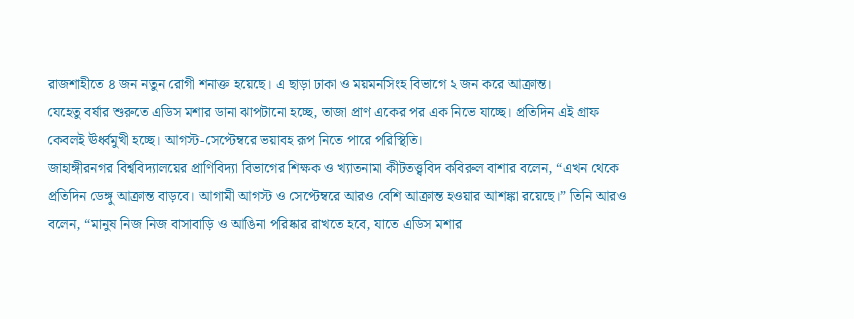রাজশাহীতে ৪ জন নতুন রোগী শনাক্ত হয়েছে। এ ছাড়া ঢাকা ও ময়মনসিংহ বিভাগে ২ জন করে আক্রান্ত।
যেহেতু বর্ষার শুরুতে এডিস মশার ডানা ঝাপটানো হচ্ছে, তাজা প্রাণ একের পর এক নিভে যাচ্ছে। প্রতিদিন এই গ্রাফ কেবলই ঊর্ধ্বমুখী হচ্ছে। আগস্ট-সেপ্টেম্বরে ভয়াবহ রূপ নিতে পারে পরিস্থিতি।
জাহাঙ্গীরনগর বিশ্ববিদ্যালয়ের প্রাণিবিদ্যা বিভাগের শিক্ষক ও খ্যাতনামা কীটতত্ত্ববিদ কবিরুল বাশার বলেন, “এখন থেকে প্রতিদিন ডেঙ্গু আক্রান্ত বাড়বে। আগামী আগস্ট ও সেপ্টেম্বরে আরও বেশি আক্রান্ত হওয়ার আশঙ্কা রয়েছে।” তিনি আরও বলেন, “মানুষ নিজ নিজ বাসাবাড়ি ও আঙিনা পরিষ্কার রাখতে হবে, যাতে এডিস মশার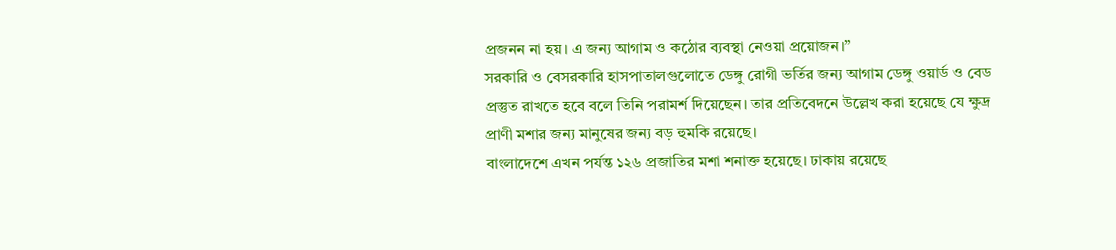প্রজনন না হয়। এ জন্য আগাম ও কঠোর ব্যবস্থা নেওয়া প্রয়োজন।”
সরকারি ও বেসরকারি হাসপাতালগুলোতে ডেঙ্গু রোগী ভর্তির জন্য আগাম ডেঙ্গু ওয়ার্ড ও বেড প্রস্তুত রাখতে হবে বলে তিনি পরামর্শ দিয়েছেন। তার প্রতিবেদনে উল্লেখ করা হয়েছে যে ক্ষুদ্র প্রাণী মশার জন্য মানুষের জন্য বড় হুমকি রয়েছে।
বাংলাদেশে এখন পর্যন্ত ১২৬ প্রজাতির মশা শনাক্ত হয়েছে। ঢাকায় রয়েছে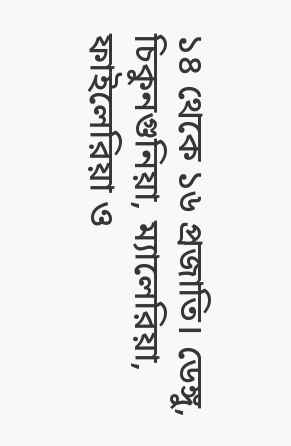১৪ থেকে ১৬ প্রজাতি। ডেঙ্গু, চিকুনগুনিয়া, ম্যালেরিয়া, ফাইলেরিয়া ও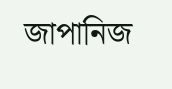জাপানিজ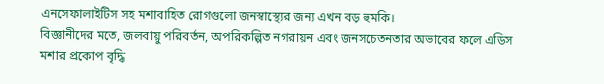এনসেফালাইটিস সহ মশাবাহিত রোগগুলো জনস্বাস্থ্যের জন্য এখন বড় হুমকি।
বিজ্ঞানীদের মতে, জলবায়ু পরিবর্তন, অপরিকল্পিত নগরায়ন এবং জনসচেতনতার অভাবের ফলে এডিস মশার প্রকোপ বৃদ্ধি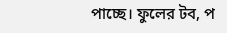পাচ্ছে। ফুলের টব, প